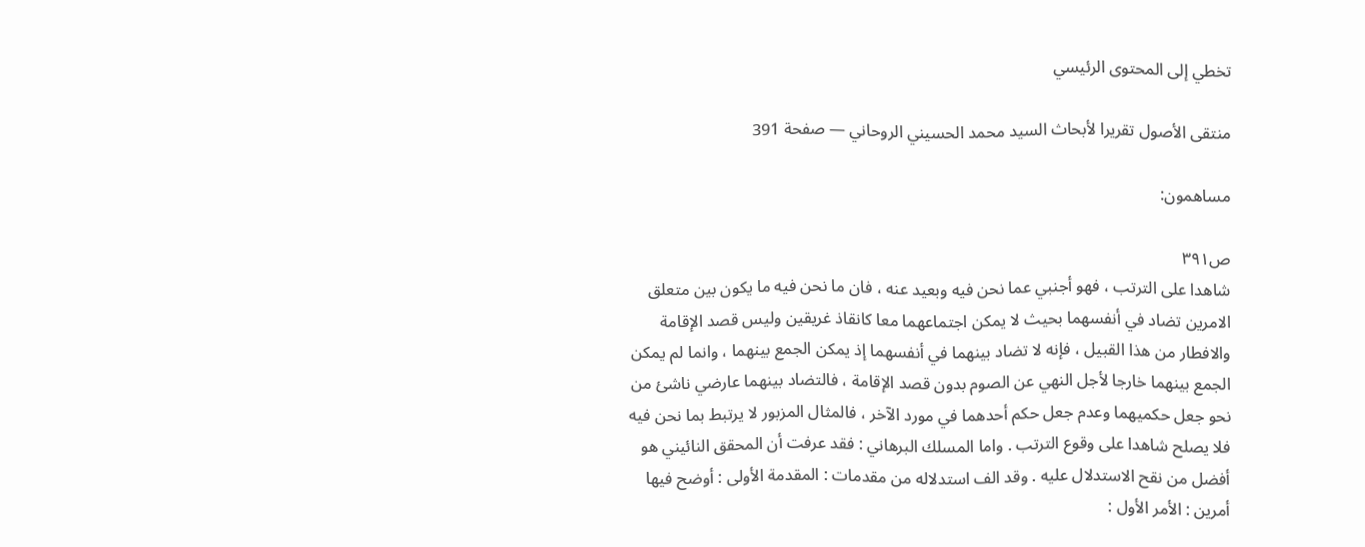تخطي إلى المحتوى الرئيسي

منتقى الأصول تقريرا لأبحاث السيد محمد الحسيني الروحاني — صفحة 391

مساهمون:

ص٣٩١
شاهدا على الترتب ، فهو أجنبي عما نحن فيه وبعيد عنه ، فان ما نحن فيه ما يكون بين متعلق الامرين تضاد في أنفسهما بحيث لا يمكن اجتماعهما معا كانقاذ غريقين وليس قصد الإقامة والافطار من هذا القبيل ، فإنه لا تضاد بينهما في أنفسهما إذ يمكن الجمع بينهما ، وانما لم يمكن الجمع بينهما خارجا لأجل النهي عن الصوم بدون قصد الإقامة ، فالتضاد بينهما عارضي ناشئ من نحو جعل حكميهما وعدم جعل حكم أحدهما في مورد الآخر ، فالمثال المزبور لا يرتبط بما نحن فيه فلا يصلح شاهدا على وقوع الترتب . واما المسلك البرهاني : فقد عرفت أن المحقق النائيني هو أفضل من نقح الاستدلال عليه . وقد الف استدلاله من مقدمات : المقدمة الأولى : أوضح فيها أمرين : الأمر الأول :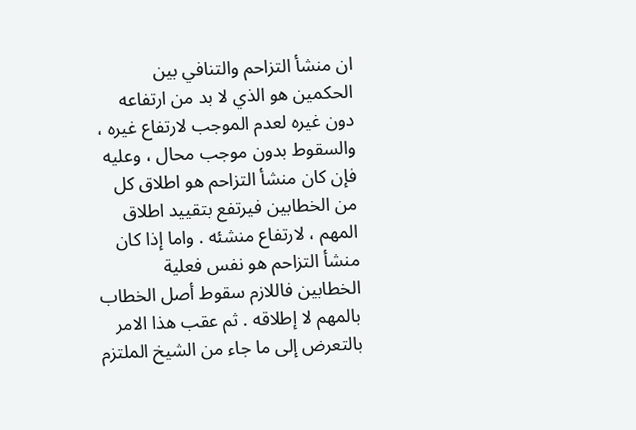ان منشأ التزاحم والتنافي بين الحكمين هو الذي لا بد من ارتفاعه دون غيره لعدم الموجب لارتفاع غيره ، والسقوط بدون موجب محال ، وعليه فإن كان منشأ التزاحم هو اطلاق كل من الخطابين فيرتفع بتقييد اطلاق المهم ، لارتفاع منشئه . واما إذا كان منشأ التزاحم هو نفس فعلية الخطابين فاللازم سقوط أصل الخطاب بالمهم لا إطلاقه . ثم عقب هذا الامر بالتعرض إلى ما جاء من الشيخ الملتزم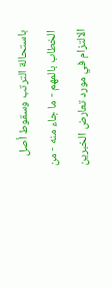باستحالة الترتب وسقوط أصل الخطاب بالمهم - ما جاء منه - من الالتزام في مورد تعارض الخبرين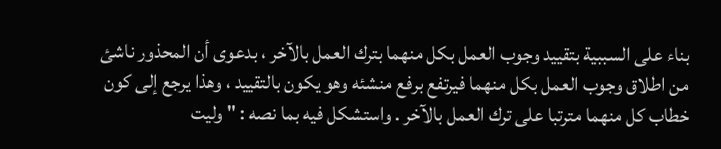بناء على السببية بتقييد وجوب العمل بكل منهما بترك العمل بالآخر ، بدعوى أن المحذور ناشئ من اطلاق وجوب العمل بكل منهما فيرتفع برفع منشئه وهو يكون بالتقييد ، وهذا يرجع إلى كون خطاب كل منهما مترتبا على ترك العمل بالآخر . واستشكل فيه بما نصه : " وليت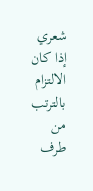شعري إذا كان الالتزام بالترتب من طرف